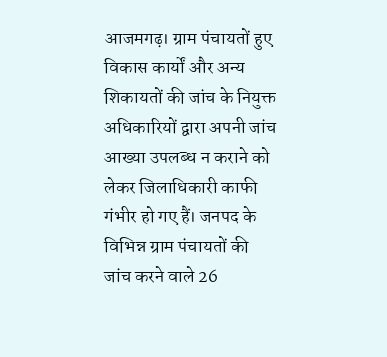आजमगढ़। ग्राम पंचायतों हुए विकास कार्यों और अन्य शिकायतों की जांच के नियुक्त अधिकारियों द्वारा अपनी जांच आख्या उपलब्ध न कराने को लेकर जिलाधिकारी काफी गंभीर हो गए हैं। जनपद के विभिन्न ग्राम पंचायतों की जांच करने वाले 26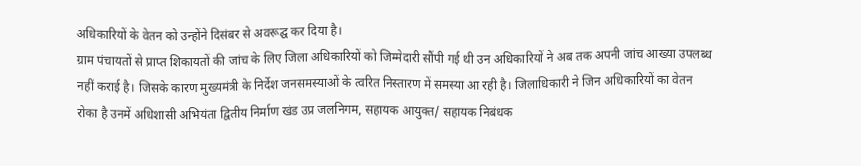अधिकारियों के वेतन को उन्होंने दिसंबर से अवरूद्घ कर दिया है।
ग्राम पंचायतों से प्राप्त शिकायतों की जांच के लिए जिला अधिकारियों को जिम्मेदारी सौंपी गई थी उन अधिकारियों ने अब तक अपनी जांच आख्या उपलब्ध नहीं कराई है। जिसके कारण मुख्यमंत्री के निर्देश जनसमस्याओं के त्वरित निस्तारण में समस्या आ रही है। जिलाधिकारी ने जिन अधिकारियों का वेतन रोका है उनमें अधिशासी अभियंता द्वितीय निर्माण खंड उप्र जलनिगम, सहायक आयुक्त/ सहायक निबंधक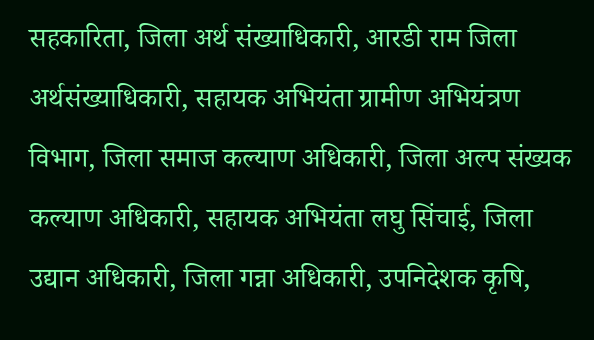सहकारिता, जिला अर्थ संख्याधिकारी, आरडी राम जिला अर्थसंख्याधिकारी, सहायक अभियंता ग्रामीण अभियंत्रण विभाग, जिला समाज कल्याण अधिकारी, जिला अल्प संख्यक कल्याण अधिकारी, सहायक अभियंता लघु सिंचाई, जिला उद्यान अधिकारी, जिला गन्ना अधिकारी, उपनिदेशक कृषि,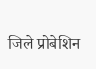जिले प्रोबेशिन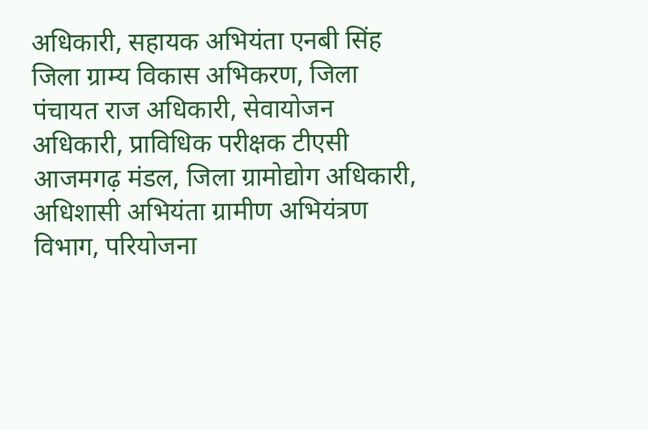अधिकारी, सहायक अभियंता एनबी सिंह जिला ग्राम्य विकास अभिकरण, जिला पंचायत राज अधिकारी, सेवायोजन अधिकारी, प्राविधिक परीक्षक टीएसी आजमगढ़ मंडल, जिला ग्रामोद्योग अधिकारी, अधिशासी अभियंता ग्रामीण अभियंत्रण विभाग, परियोजना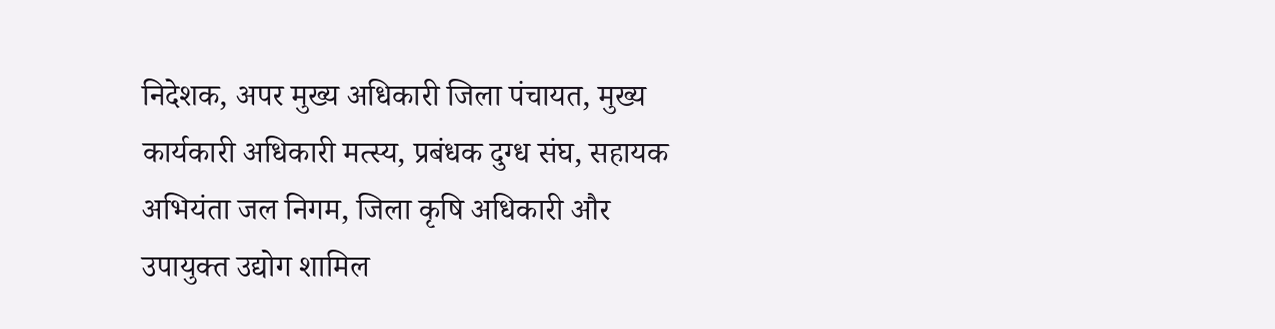निदेशक, अपर मुख्य अधिकारी जिला पंचायत, मुख्य कार्यकारी अधिकारी मत्स्य, प्रबंधक दुग्ध संघ, सहायक अभियंता जल निगम, जिला कृषि अधिकारी और उपायुक्त उद्योग शामिल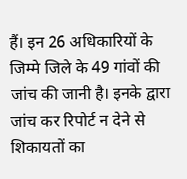हैं। इन 26 अधिकारियों के जिम्मे जिले के 49 गांवों की जांच की जानी है। इनके द्वारा जांच कर रिपोर्ट न देने से शिकायतों का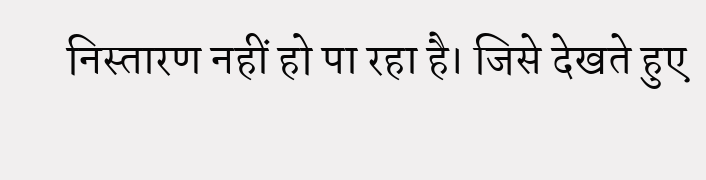निस्तारण नहीं हो पा रहा है। जिसे देखते हुए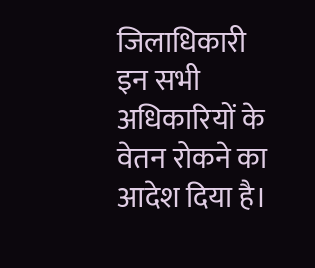जिलाधिकारी इन सभी अधिकारियों के वेतन रोकने का आदेश दिया है।